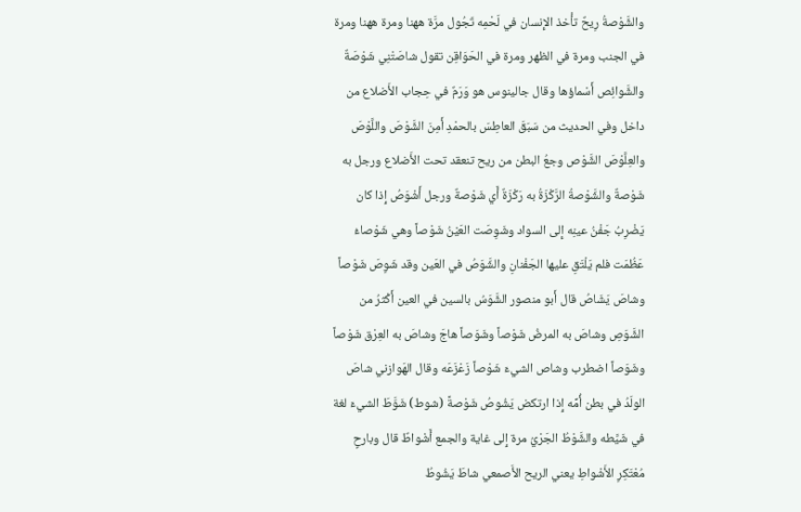والشَّوْصةُ رِيحٌ تأْخذ الإِنسان في لَحْمِه تَجُول مرَّة ههنا ومرة ههنا ومرة في الجنب ومرة في الظهر ومرة في الحَوَاقِن تقول شاصَتْنِي شَوْصَةٌ والشَّوائِص أَسْماؤها وقال جالينوس هو وَرَمٌ في حِجاب الأَضلاع من داخل وفي الحديث من سَبَقَ العاطِسَ بالحمْدِ أَمِنَ الشَّوْصَ واللَّوْصَ والعِلَّوْصَ الشَّوْص وجعُ البطن من ريح تنعقد تحت الأَضلاع ورجل به شَوْصةٌ والشَّوْصةُ الرَّكْزَةُ به رَكْزَةٌ أَي شَوْصةٌ ورجل أَشْوَصُ إِذا كان يَضْرِبُ جَفْنُ عينِه إِلى السواد وشَوِصَت العَيْنُ شَوْصاً وهي شَوْصاءُ عَظُمَت فلم يَلْتَقِ عليها الجَفْنانِ والشَّوَصُ في العَين وقد شَوِصَ شَوْصاً وشاصَ يَشَاصُ قال أَبو منصور الشَّوَسُ بالسين في العين أَكْثرُ من الشَّوَصِ وشاصَ به المرضُ شَوْصاً وشَوَصاً هاجَ وشاصَ به العِرْق شَوْصاً وشَوَصاً اضطرب وشاص الشيءَ شَوْصاً زَعْزَعَه وقال الهَوازني شاصَ الولَدُ في بطن أُمِّه إِذا ارتكض يَشُوصُ شَوْصةً (شوط) شَوَّطَ الشيءَ لغة في شَيَّطه والشَّوْطُ الجَرْيُ مرة إِلى غاية والجمع أَشْواطٌ قال وبارحٍ مُعْتَكِرِ الأَشْواطِ يعني الريح الأَصمعي شاطَ يَشُوطُ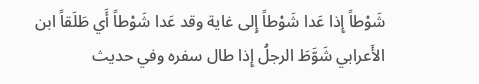شَوْطاً إِذا عَدا شَوْطاً إِلى غاية وقد عَدا شَوْطاً أَي طَلَقاً ابن الأَعرابي شَوَّطَ الرجلُ إِذا طال سفره وفي حديث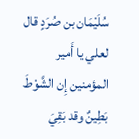سُلَيْمَان بن صُرَدٍ قال لعلي يا أَمير المؤمنين إِن الشَّوْطَ بَطِينٌ وقد بَقِيَ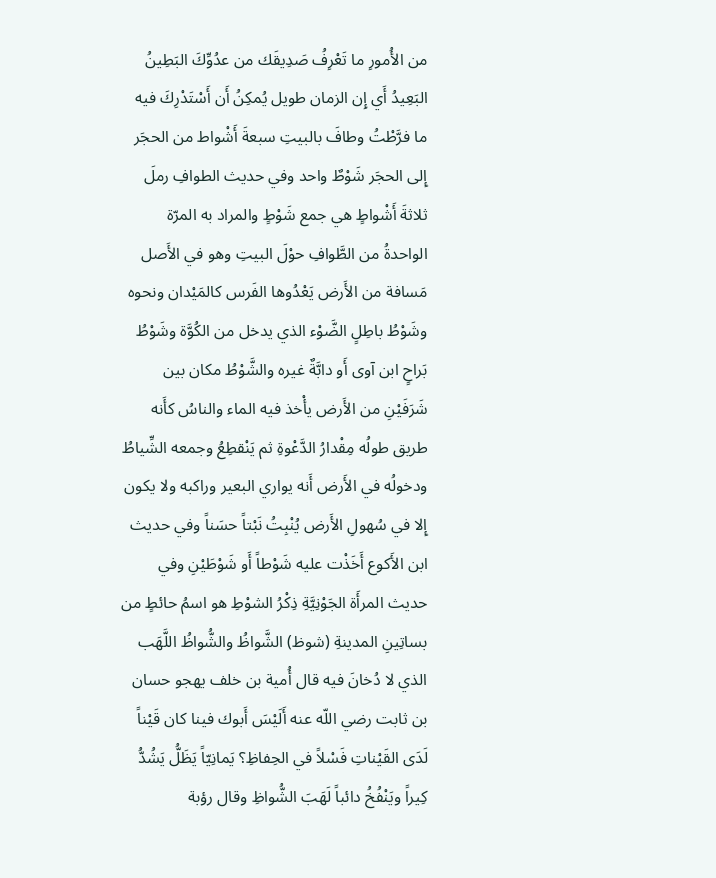من الأُمورِ ما تَعْرِفُ صَدِيقَك من عدُوِّكَ البَطِينُ البَعِيدُ أَي إِن الزمان طويل يُمكِنُ أَن أَسْتَدْرِكَ فيه ما فرَّطْتُ وطافَ بالبيتِ سبعةَ أَشْواط من الحجَر إِلى الحجَر شَوْطٌ واحد وفي حديث الطوافِ رملَ ثلاثةَ أَشْواطٍ هي جمع شَوْطٍ والمراد به المرّة الواحدةُ من الطَّوافِ حوْلَ البيتِ وهو في الأَصل مَسافة من الأَرض يَعْدُوها الفَرس كالمَيْدان ونحوه وشَوْطُ باطِلٍ الضَّوْء الذي يدخل من الكُوَّة وشَوْطُ بَراحٍ ابن آوى أَو دابَّةٌ غيره والشَّوْطُ مكان بين شَرَفَيْنِ من الأَرض يأْخذ فيه الماء والناسُ كأَنه طريق طولُه مِقْدارُ الدَّعْوةِ ثم يَنْقطِعُ وجمعه الشِّياطُ ودخولُه في الأَرض أَنه يواري البعير وراكبه ولا يكون إِلا في سُهولِ الأَرض يُنْبِتُ نَبْتاً حسَناً وفي حديث ابن الأَكوع أَخَذْت عليه شَوْطاً أَو شَوْطَيْنِ وفي حديث المرأَة الجَوْنِيَّةِ ذِكْرُ الشوْطِ هو اسمُ حائطٍ من بساتِينِ المدينةِ (شوظ) الشَّواظُ والشُّواظُ اللَّهَب الذي لا دُخانَ فيه قال أُمية بن خلف يهجو حسان بن ثابت رضي اللّه عنه أَلَيْسَ أَبوك فينا كان قَيْناً لَدَى القَيْناتِ فَسْلاً في الحِفاظِ؟ يَمانِيّاً يَظَلُّ يَشُدُّ كِيراً ويَنْفُخُ دائباً لَهَبَ الشُّواظِ وقال رؤبة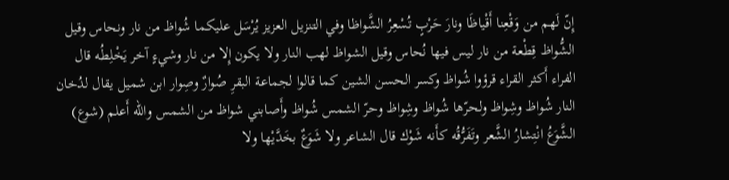إِنّ لَهم من وَقْعِنا أَقْياظَا ونارَ حَرْبٍ تُسْعِرُ الشَّواظا وفي التنزيل العزيز يُرْسَل عليكما شُواظ من نار ونحاس وقيل الشُّواظ قِطْعة من نار ليس فيها نُحاس وقيل الشواظ لهب النار ولا يكون إِلا من نار وشيءٍ آخر يَخْلِطُه قال الفراء أَكثر القراء قرؤوا شُواظ وكسر الحسن الشين كما قالوا لجماعة البقرِ صُوارٌ وصِوار ابن شميل يقال لدُخان النار شُواظ وشِواظ ولحرّها شُواظ وشِواظ وحرّ الشمس شُواظ وأَصابني شواظ من الشمس واللّه أَعلم (شوع) الشَّوَعُ انْتِشارُ الشَّعر وتَفَرُّقُه كأَنه شَوْك قال الشاعر ولا شَوَعٌ بخَدَّيْها ولا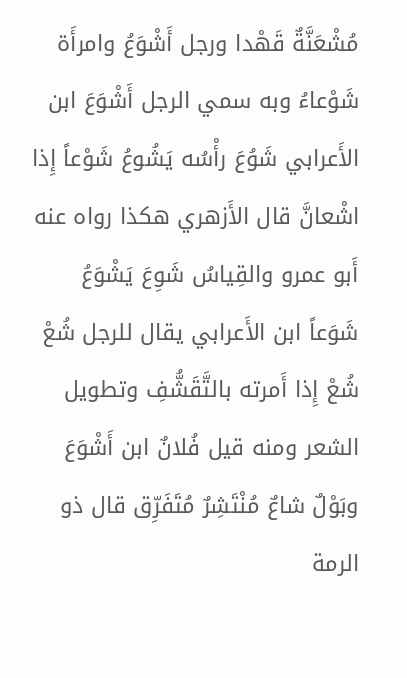مُشْعَنَّةٌ قَهْدا ورجل أَشْوَعُ وامرأَة شَوْعاءُ وبه سمي الرجل أَشْوَعَ ابن الأَعرابي شَوُعَ رأْسُه يَشُوعُ شَوْعاً إِذا اشْعانَّ قال الأَزهري هكذا رواه عنه أَبو عمرو والقِياسُ شَوِعَ يَشْوَعُ شَوَعاً ابن الأَعرابي يقال للرجل شُعْ شُعْ إِذا أَمرته بالتَّقَشُّفِ وتطويل الشعر ومنه قيل فُلانٌ ابن أَشْوَعَ وبَوْلٌ شاعٌ مُنْتَشِرٌ مُتَفَرِّق قال ذو الرمة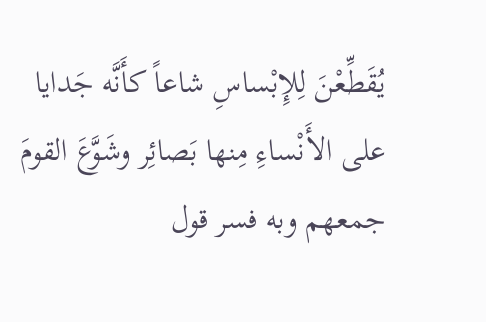يُقَطِّعْنَ لِلإِبْساسِ شاعاً كأَنَّه جَدايا على الأَنْساءِ مِنها بَصائِر وشَوَّعَ القومَ جمعهم وبه فسر قول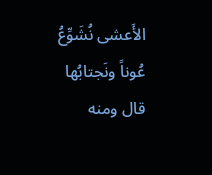الأَعشى نُشَوِّعُ عُوناً ونَجتابُها قال ومنه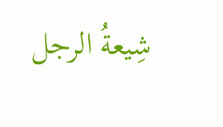شِيعةُ الرجل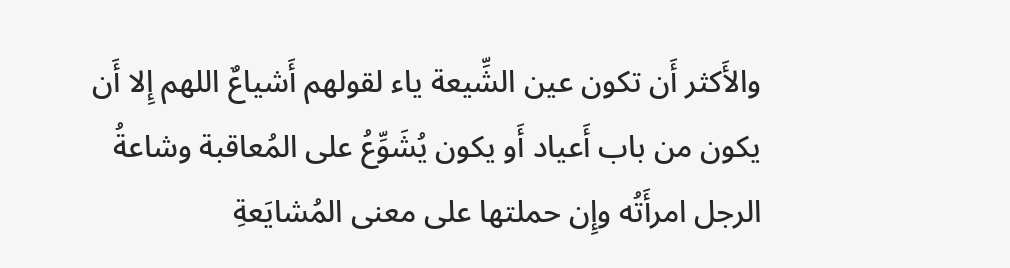والأَكثر أَن تكون عين الشِّيعة ياء لقولهم أَشياعٌ اللهم إِلا أَن يكون من باب أَعياد أَو يكون يُشَوِّعُ على المُعاقبة وشاعةُ الرجل امرأَتُه وإِن حملتها على معنى المُشايَعةِ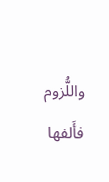واللُّزوم فأَلفها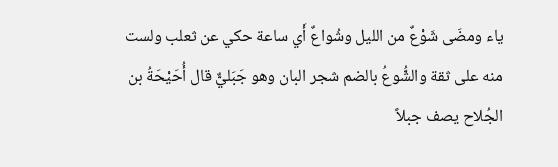ياء ومضَى شَوْعٌ من الليل وشُواعٌ أَي ساعة حكي عن ثعلب ولست منه على ثقة والشُّوعُ بالضم شجر البان وهو جَبَليٌّ قال أُحَيْحَةُ بن الجُلاح يصف جبلاً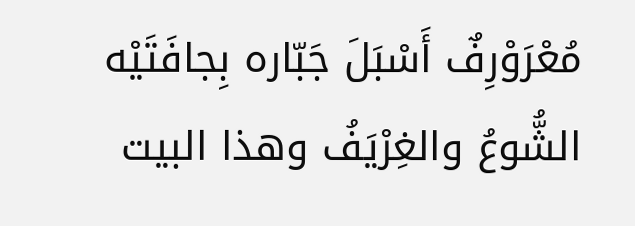مُعْرَوْرِفٌ أَسْبَلَ جَبّاره بِجافَتَيْه الشُّوعُ والغِرْيَفُ وهذا البيت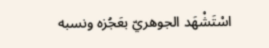اسْتَشْهَد الجوهريّ بعَجُزه ونسبه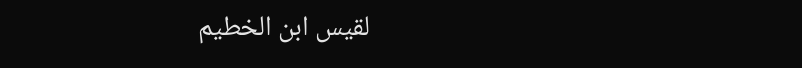لقيس ابن الخطيم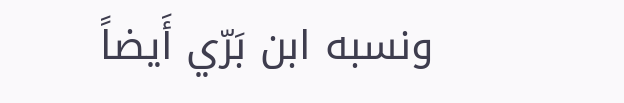ونسبه ابن بَرّي أَيضاً